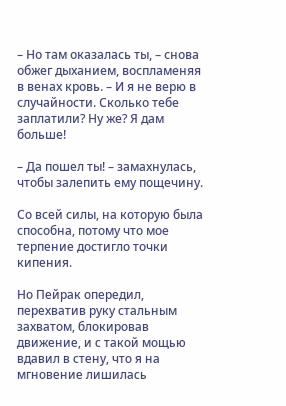– Но там оказалась ты, – снова обжег дыханием, воспламеняя в венах кровь. – И я не верю в случайности. Сколько тебе заплатили? Ну же? Я дам больше!

– Да пошел ты! – замахнулась, чтобы залепить ему пощечину.

Со всей силы, на которую была способна, потому что мое терпение достигло точки кипения.

Но Пейрак опередил, перехватив руку стальным захватом, блокировав движение, и с такой мощью вдавил в стену, что я на мгновение лишилась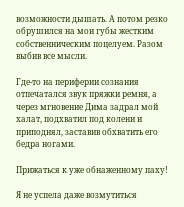возможности дышать. А потом резко обрушился на мои губы жестким собственническим поцелуем. Разом выбив все мысли.

Где-то на периферии сознания отпечатался звук пряжки ремня, а через мгновение Дима задрал мой халат, подхватил под колени и приподнял, заставив обхватить его бедра ногами.

Прижаться к уже обнаженному паху!

Я не успела даже возмутиться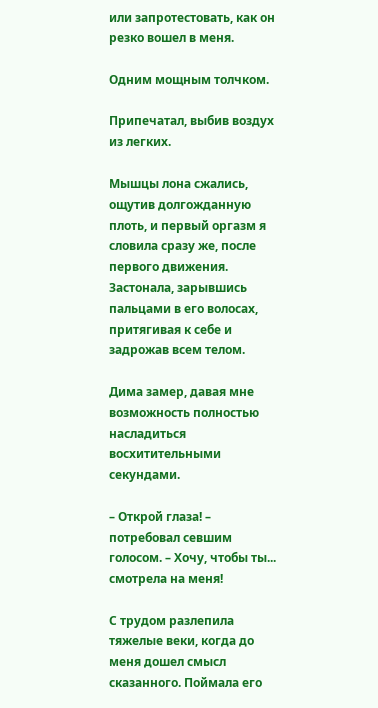или запротестовать, как он резко вошел в меня.

Одним мощным толчком.

Припечатал, выбив воздух из легких.

Мышцы лона сжались, ощутив долгожданную плоть, и первый оргазм я словила сразу же, после первого движения. Застонала, зарывшись пальцами в его волосах, притягивая к себе и задрожав всем телом.

Дима замер, давая мне возможность полностью насладиться восхитительными секундами.

– Открой глаза! – потребовал севшим голосом. – Хочу, чтобы ты... смотрела на меня!

С трудом разлепила тяжелые веки, когда до меня дошел смысл сказанного. Поймала его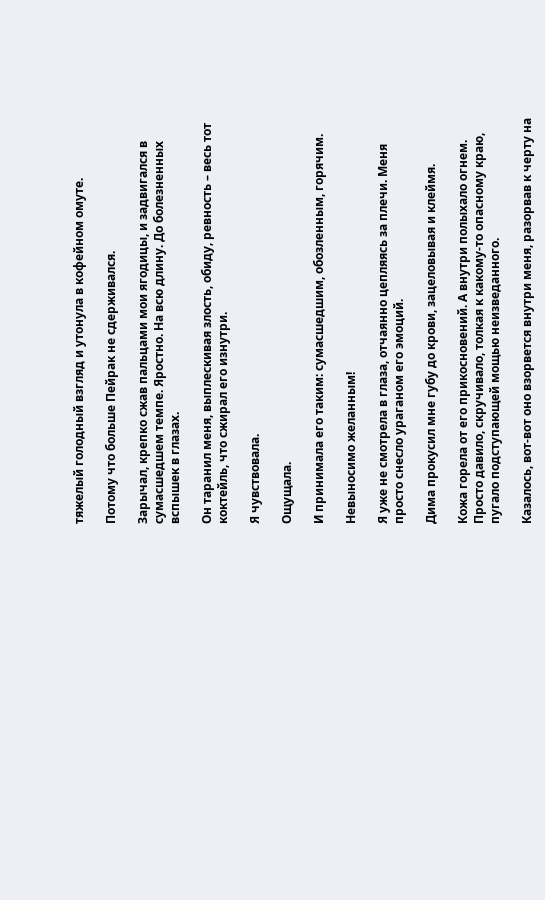тяжелый голодный взгляд и утонула в кофейном омуте.

Потому что больше Пейрак не сдерживался.

Зарычал, крепко сжав пальцами мои ягодицы, и задвигался в сумасшедшем темпе. Яростно. На всю длину. До болезненных вспышек в глазах.

Он таранил меня, выплескивая злость, обиду, ревность – весь тот коктейль, что сжирал его изнутри.

Я чувствовала.

Ощущала.

И принимала его таким: сумасшедшим, обозленным, горячим.

Невыносимо желанным!

Я уже не смотрела в глаза, отчаянно цепляясь за плечи. Меня просто снесло ураганом его эмоций.

Дима прокусил мне губу до крови, зацеловывая и клеймя.

Кожа горела от его прикосновений. А внутри полыхало огнем. Просто давило, скручивало, толкая к какому-то опасному краю, пугало подступающей мощью неизведанного.

Казалось, вот-вот оно взорвется внутри меня, разорвав к черту на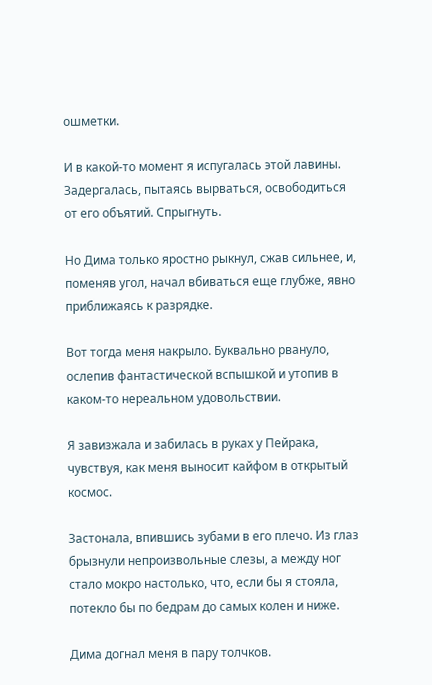ошметки.

И в какой-то момент я испугалась этой лавины. Задергалась, пытаясь вырваться, освободиться от его объятий. Спрыгнуть.

Но Дима только яростно рыкнул, сжав сильнее, и, поменяв угол, начал вбиваться еще глубже, явно приближаясь к разрядке.

Вот тогда меня накрыло. Буквально рвануло, ослепив фантастической вспышкой и утопив в каком-то нереальном удовольствии.

Я завизжала и забилась в руках у Пейрака, чувствуя, как меня выносит кайфом в открытый космос.

Застонала, впившись зубами в его плечо. Из глаз брызнули непроизвольные слезы, а между ног стало мокро настолько, что, если бы я стояла, потекло бы по бедрам до самых колен и ниже.

Дима догнал меня в пару толчков.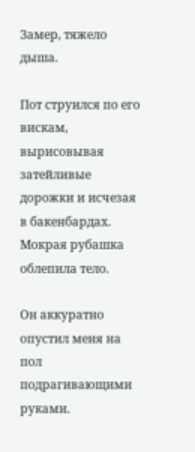Замер, тяжело дыша.

Пот струился по его вискам, вырисовывая затейливые дорожки и исчезая в бакенбардах. Мокрая рубашка облепила тело.

Он аккуратно опустил меня на пол подрагивающими руками.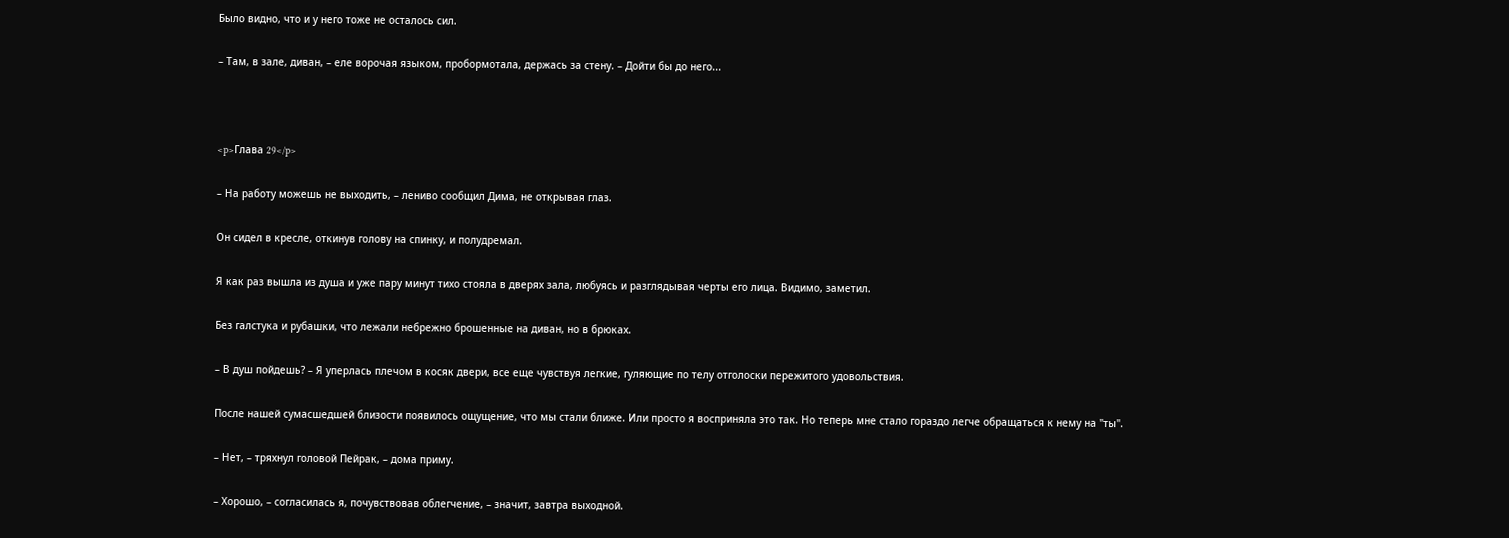Было видно, что и у него тоже не осталось сил.

– Там, в зале, диван, – еле ворочая языком, пробормотала, держась за стену. – Дойти бы до него...



<p>Глава 29</p>

– На работу можешь не выходить, – лениво сообщил Дима, не открывая глаз.

Он сидел в кресле, откинув голову на спинку, и полудремал.

Я как раз вышла из душа и уже пару минут тихо стояла в дверях зала, любуясь и разглядывая черты его лица. Видимо, заметил.

Без галстука и рубашки, что лежали небрежно брошенные на диван, но в брюках.

– В душ пойдешь? – Я уперлась плечом в косяк двери, все еще чувствуя легкие, гуляющие по телу отголоски пережитого удовольствия.

После нашей сумасшедшей близости появилось ощущение, что мы стали ближе. Или просто я восприняла это так. Но теперь мне стало гораздо легче обращаться к нему на "ты".

– Нет, – тряхнул головой Пейрак, – дома приму.

– Хорошо, – согласилась я, почувствовав облегчение, – значит, завтра выходной.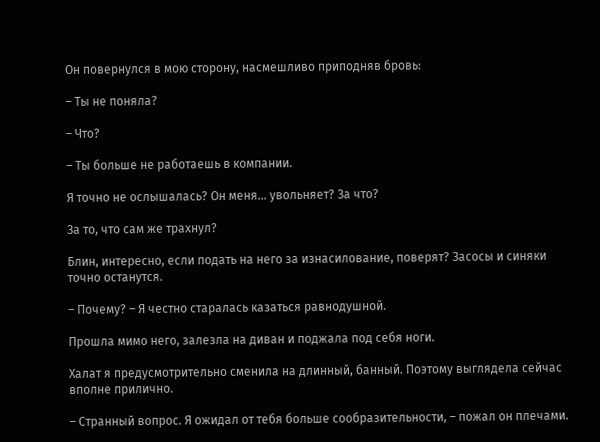Он повернулся в мою сторону, насмешливо приподняв бровь:

– Ты не поняла?

– Что?

– Ты больше не работаешь в компании.

Я точно не ослышалась? Он меня... увольняет? За что?

За то, что сам же трахнул?

Блин, интересно, если подать на него за изнасилование, поверят? Засосы и синяки точно останутся.

– Почему? – Я честно старалась казаться равнодушной.

Прошла мимо него, залезла на диван и поджала под себя ноги.

Халат я предусмотрительно сменила на длинный, банный. Поэтому выглядела сейчас вполне прилично.

– Странный вопрос. Я ожидал от тебя больше сообразительности, – пожал он плечами.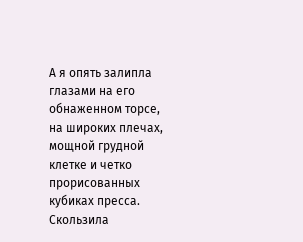А я опять залипла глазами на его обнаженном торсе, на широких плечах, мощной грудной клетке и четко прорисованных кубиках пресса. Скользила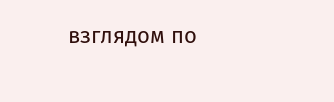взглядом по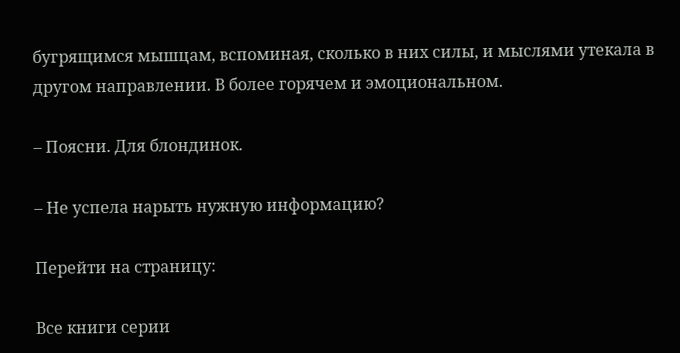бугрящимся мышцам, вспоминая, сколько в них силы, и мыслями утекала в другом направлении. В более горячем и эмоциональном.

– Поясни. Для блондинок.

– Не успела нарыть нужную информацию?

Перейти на страницу:

Все книги серии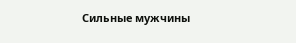Сильные мужчины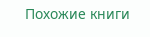Похожие книги